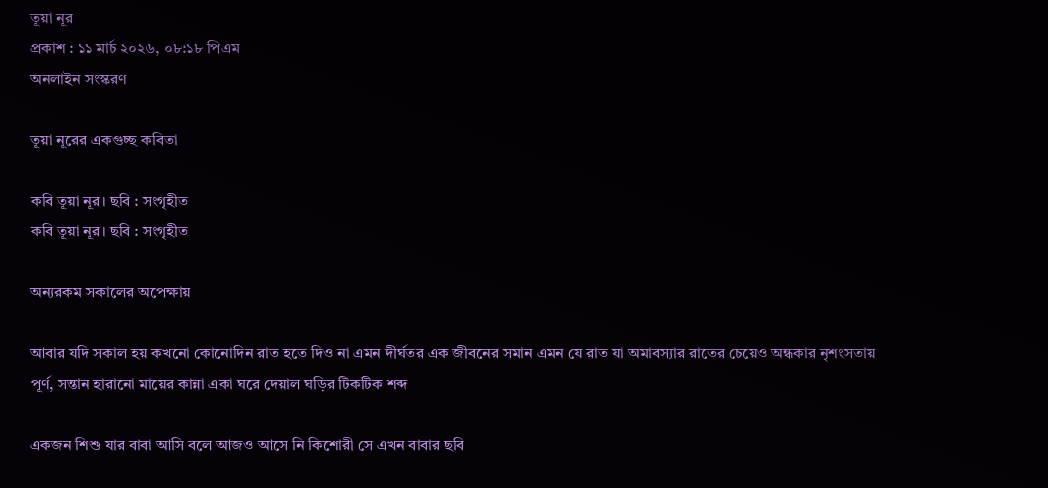তূয়া নূর
প্রকাশ : ১১ মার্চ ২০২৬, ০৮:১৮ পিএম
অনলাইন সংস্করণ

তূয়া নূরের একগুচ্ছ কবিতা

কবি তূয়া নূর। ছবি : সংগৃহীত
কবি তূয়া নূর। ছবি : সংগৃহীত

অন্যরকম সকালের অপেক্ষায়

আবার যদি সকাল হয় কখনো কোনোদিন রাত হতে দিও না এমন দীর্ঘতর এক জীবনের সমান এমন যে রাত যা অমাবস্যার রাতের চেয়েও অন্ধকার নৃশংসতায় পূর্ণ, সন্তান হারানো মায়ের কান্না একা ঘরে দেয়াল ঘড়ির টিকটিক শব্দ

একজন শিশু যার বাবা আসি বলে আজও আসে নি কিশোরী সে এখন বাবার ছবি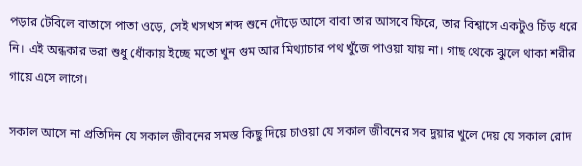পড়ার টেবিলে বাতাসে পাতা ওড়ে, সেই খসখস শব্দ শুনে দৌড়ে আসে বাবা তার আসবে ফিরে, তার বিশ্বাসে একটুও চিঁড় ধরে নি। এই অন্ধকার ভরা শুধু ধোঁকায় ইচ্ছে মতো খুন গুম আর মিথ্যাচার পথ খুঁজে পাওয়া যায় না। গাছ থেকে ঝুলে থাকা শরীর গায়ে এসে লাগে।

সকাল আসে না প্রতিদিন যে সকাল জীবনের সমস্ত কিছু দিয়ে চাওয়া যে সকাল জীবনের সব দুয়ার খুলে দেয় যে সকাল রোদ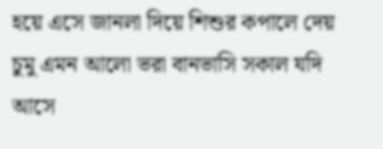হয়ে এসে জানলা দিয়ে শিশুর কপালে দেয় চুমু এমন আলো ভরা বানভাসি সকাল যদি আসে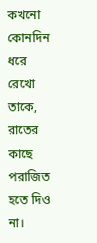কখনো কোনদিন ধরে রেখো তাকে, রাতের কাছে পরাজিত হতে দিও না।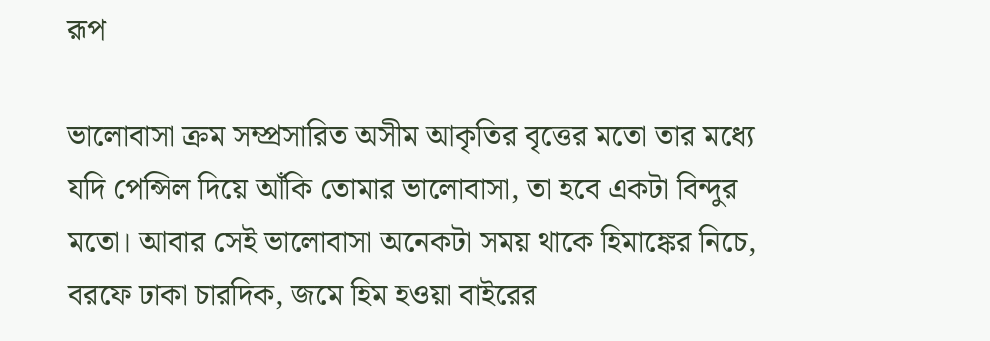রূপ

ভালোবাসা ক্রম সম্প্রসারিত অসীম আকৃতির বৃত্তের মতো তার মধ্যে যদি পেন্সিল দিয়ে আঁকি তোমার ভালোবাসা, তা হবে একটা বিন্দুর মতো। আবার সেই ভালোবাসা অনেকটা সময় থাকে হিমাঙ্কের নিচে, বরফে ঢাকা চারদিক, জমে হিম হওয়া বাইরের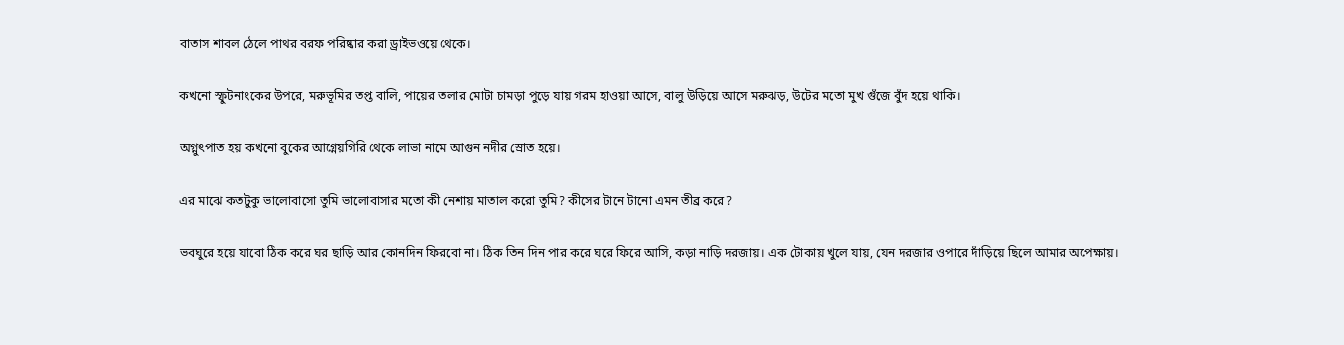বাতাস শাবল ঠেলে পাথর বরফ পরিষ্কার করা ড্রাইভওয়ে থেকে।

কখনো স্ফুটনাংকের উপরে, মরুভূমির তপ্ত বালি, পায়ের তলার মোটা চামড়া পুড়ে যায় গরম হাওয়া আসে, বালু উড়িয়ে আসে মরুঝড়, উটের মতো মুখ গুঁজে বুঁদ হয়ে থাকি।

অগ্নুৎপাত হয় কখনো বুকের আগ্নেয়গিরি থেকে লাভা নামে আগুন নদীর স্রোত হয়ে।

এর মাঝে কতটুকু ভালোবাসো তুমি ভালোবাসার মতো কী নেশায় মাতাল করো তুমি? কীসের টানে টানো এমন তীব্র করে?

ভবঘুরে হয়ে যাবো ঠিক করে ঘর ছাড়ি আর কোনদিন ফিরবো না। ঠিক তিন দিন পার করে ঘরে ফিরে আসি, কড়া নাড়ি দরজায়। এক টোকায় খুলে যায়, যেন দরজার ওপারে দাঁড়িয়ে ছিলে আমার অপেক্ষায়।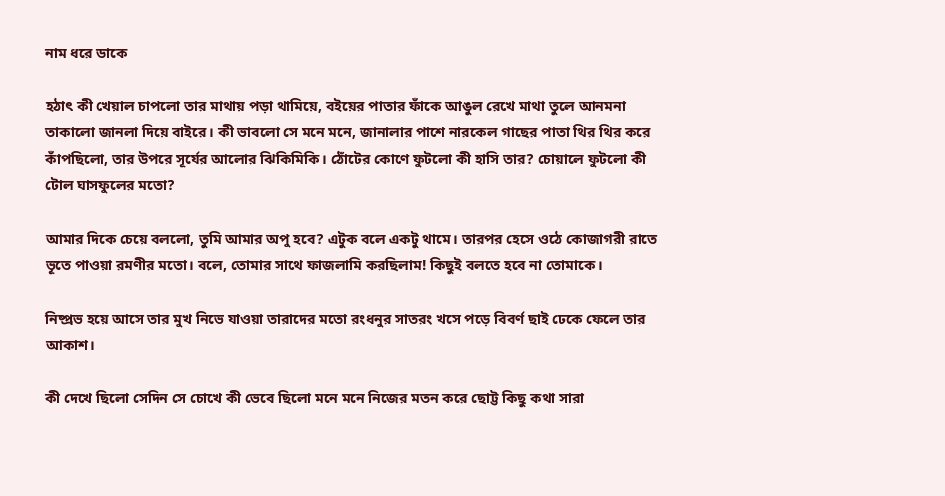নাম ধরে ডাকে

হঠাৎ কী খেয়াল চাপলো তার মাথায় পড়া থামিয়ে, বইয়ের পাতার ফাঁকে আঙুল রেখে মাথা তুলে আনমনা তাকালো জানলা দিয়ে বাইরে। কী ভাবলো সে মনে মনে, জানালার পাশে নারকেল গাছের পাতা থির থির করে কাঁপছিলো, তার উপরে সূর্যের আলোর ঝিকিমিকি। ঠোঁটের কোণে ফুটলো কী হাসি তার? চোয়ালে ফুটলো কী টোল ঘাসফুলের মতো?

আমার দিকে চেয়ে বললো, তুমি আমার অপু হবে? এটুক বলে একটু থামে। তারপর হেসে ওঠে কোজাগরী রাতে ভূতে পাওয়া রমণীর মতো। বলে, তোমার সাথে ফাজলামি করছিলাম! কিছুই বলতে হবে না তোমাকে।

নিষ্প্রভ হয়ে আসে তার মুখ নিভে যাওয়া তারাদের মতো রংধনুর সাতরং খসে পড়ে বিবর্ণ ছাই ঢেকে ফেলে তার আকাশ।

কী দেখে ছিলো সেদিন সে চোখে কী ভেবে ছিলো মনে মনে নিজের মতন করে ছোট্ট কিছু কথা সারা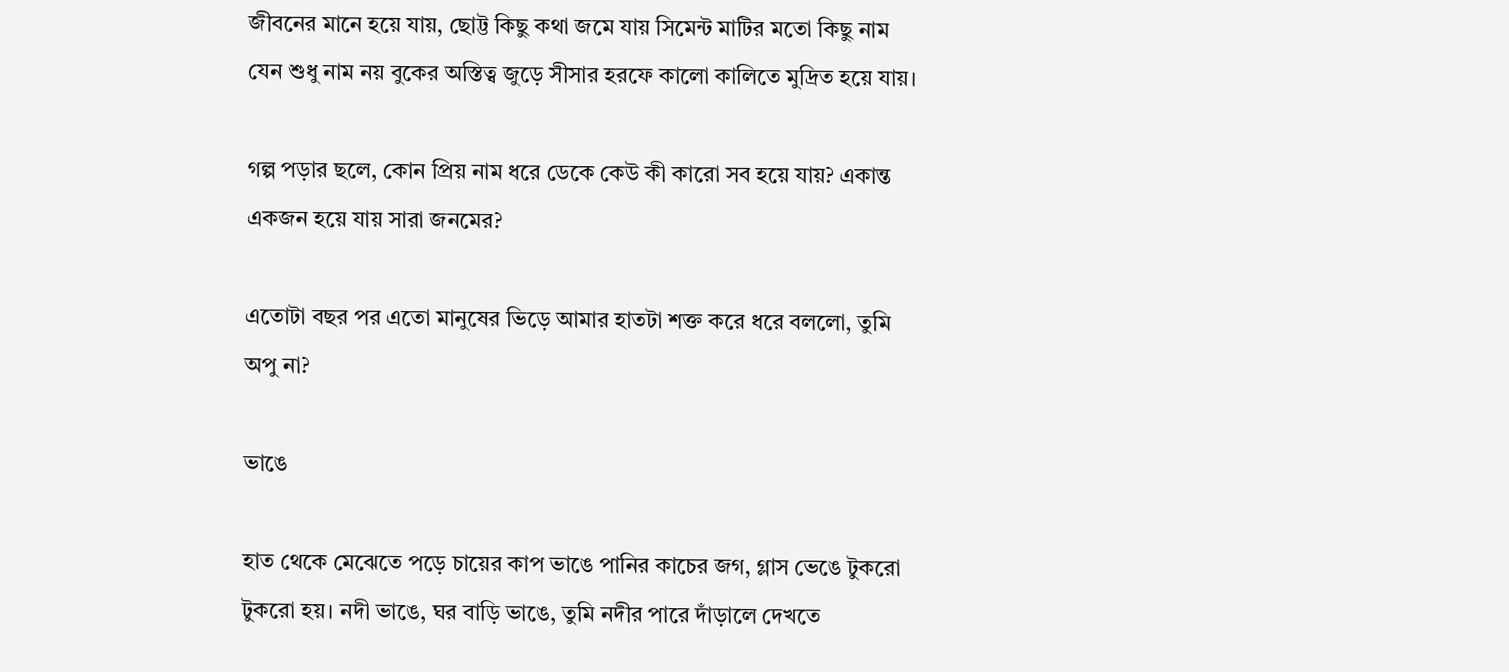জীবনের মানে হয়ে যায়, ছোট্ট কিছু কথা জমে যায় সিমেন্ট মাটির মতো কিছু নাম যেন শুধু নাম নয় বুকের অস্তিত্ব জুড়ে সীসার হরফে কালো কালিতে মুদ্রিত হয়ে যায়।

গল্প পড়ার ছলে, কোন প্রিয় নাম ধরে ডেকে কেউ কী কারো সব হয়ে যায়? একান্ত একজন হয়ে যায় সারা জনমের?

এতোটা বছর পর এতো মানুষের ভিড়ে আমার হাতটা শক্ত করে ধরে বললো, তুমি অপু না?

ভাঙে

হাত থেকে মেঝেতে পড়ে চায়ের কাপ ভাঙে পানির কাচের জগ, গ্লাস ভেঙে টুকরো টুকরো হয়। নদী ভাঙে, ঘর বাড়ি ভাঙে, তুমি নদীর পারে দাঁড়ালে দেখতে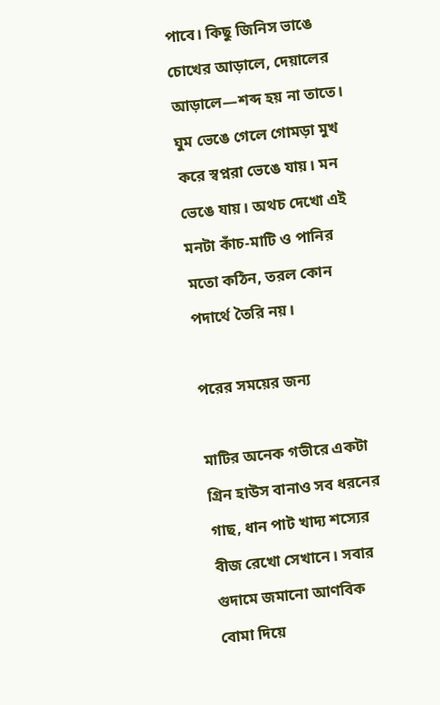পাবে। কিছু জিনিস ভাঙে চোখের আড়ালে, দেয়ালের আড়ালে—শব্দ হয় না তাতে। ঘুম ভেঙে গেলে গোমড়া মুখ করে স্বপ্নরা ভেঙে যায়। মন ভেঙে যায়। অথচ দেখো এই মনটা কাঁচ-মাটি ও পানির মতো কঠিন, তরল কোন পদার্থে তৈরি নয়।

পরের সময়ের জন্য

মাটির অনেক গভীরে একটা গ্রিন হাউস বানাও সব ধরনের গাছ, ধান পাট খাদ্য শস্যের বীজ রেখো সেখানে। সবার গুদামে জমানো আণবিক বোমা দিয়ে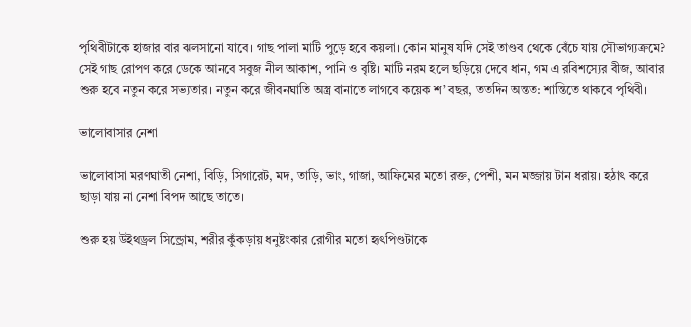পৃথিবীটাকে হাজার বার ঝলসানো যাবে। গাছ পালা মাটি পুড়ে হবে কয়লা। কোন মানুষ যদি সেই তাণ্ডব থেকে বেঁচে যায় সৌভাগ্যক্রমে? সেই গাছ রোপণ করে ডেকে আনবে সবুজ নীল আকাশ, পানি ও বৃষ্টি। মাটি নরম হলে ছড়িয়ে দেবে ধান, গম এ রবিশস্যের বীজ, আবার শুরু হবে নতুন করে সভ্যতার। নতুন করে জীবনঘাতি অস্ত্র বানাতে লাগবে কয়েক শ’ বছর, ততদিন অন্তত: শান্তিতে থাকবে পৃথিবী।

ভালোবাসার নেশা

ভালোবাসা মরণঘাতী নেশা, বিড়ি, সিগারেট, মদ, তাড়ি, ভাং, গাজা, আফিমের মতো রক্ত, পেশী, মন মজ্জায় টান ধরায়। হঠাৎ করে ছাড়া যায় না নেশা বিপদ আছে তাতে।

শুরু হয় উইথড্রল সিন্ড্রোম, শরীর কুঁকড়ায় ধনুষ্টংকার রোগীর মতো হৃৎপিণ্ডটাকে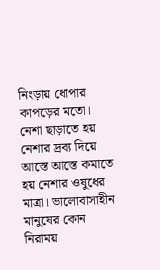নিংড়ায় ধোপার কাপড়ের মতো। নেশা ছাড়াতে হয় নেশার দ্রব্য দিয়ে আস্তে আস্তে কমাতে হয় নেশার ওষুধের মাত্রা। ভালোবাসাহীন মানুষের কোন নিরাময়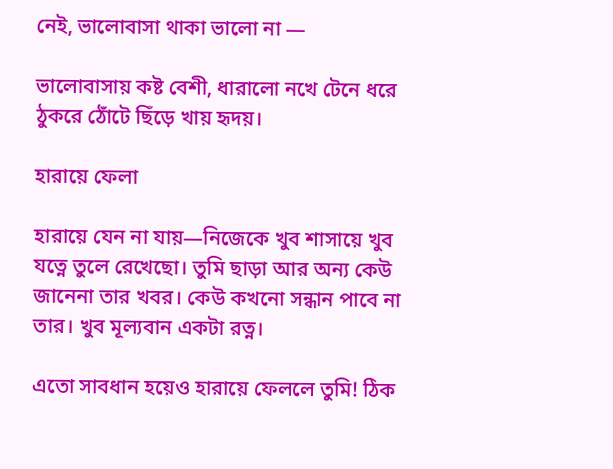নেই, ভালোবাসা থাকা ভালো না —

ভালোবাসায় কষ্ট বেশী, ধারালো নখে টেনে ধরে ঠুকরে ঠোঁটে ছিঁড়ে খায় হৃদয়।

হারায়ে ফেলা

হারায়ে যেন না যায়—নিজেকে খুব শাসায়ে খুব যত্নে তুলে রেখেছো। তুমি ছাড়া আর অন্য কেউ জানেনা তার খবর। কেউ কখনো সন্ধান পাবে না তার। খুব মূল্যবান একটা রত্ন।

এতো সাবধান হয়েও হারায়ে ফেললে তুমি! ঠিক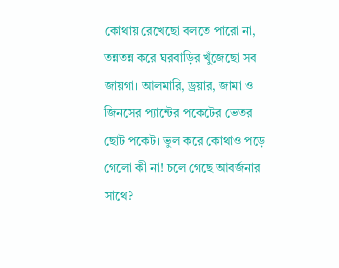কোথায় রেখেছো বলতে পারো না, তন্নতন্ন করে ঘরবাড়ির খুঁজেছো সব জায়গা। আলমারি, ড্রয়ার, জামা ও জিনসের প্যান্টের পকেটের ভেতর ছোট পকেট। ভুল করে কোথাও পড়ে গেলো কী না! চলে গেছে আবর্জনার সাথে?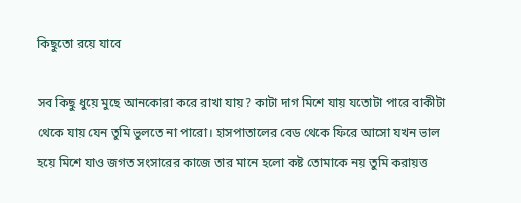কিছুতো রয়ে যাবে

সব কিছু ধুয়ে মুছে আনকোরা করে রাখা যায়? কাটা দাগ মিশে যায় যতোটা পারে বাকীটা থেকে যায় যেন তুমি ভুলতে না পারো। হাসপাতালের বেড থেকে ফিরে আসো যখন ভাল হয়ে মিশে যাও জগত সংসারের কাজে তার মানে হলো কষ্ট তোমাকে নয় তুমি করায়ত্ত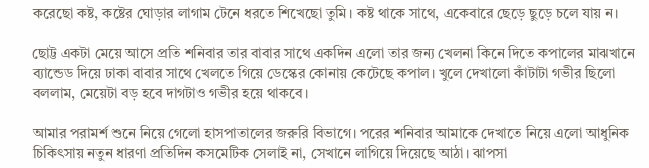করেছো কষ্ট, কষ্টের ঘোড়ার লাগাম টেনে ধরতে শিখেছো তুমি। কষ্ট থাকে সাথে, একেবারে ছেড়ে ছুড়ে চলে যায় ন।

ছোট্ট একটা মেয়ে আসে প্রতি শনিবার তার বাবার সাথে একদিন এলো তার জন্য খেলনা কিনে দিতে কপালের মাঝখানে ব‍্যান্ডেড দিয়ে ঢাকা বাবার সাথে খেলতে গিয়ে ডেস্কের কোনায় কেটেছে কপাল। খুলে দেখালো কাঁটাটা গভীর ছিলো বললাম, মেয়েটা বড় হবে দাগটাও গভীর হয়ে থাকবে।

আমার পরামর্শ শুনে নিয়ে গেলো হাসপাতালের জরুরি বিভাগে। পরের শনিবার আমাকে দেখাতে নিয়ে এলো আধুনিক চিকিৎসায় নতুন ধারণা প্রতিদিন কসমেটিক সেলাই না, সেখানে লাগিয়ে দিয়েছে আঠা। ঝাপসা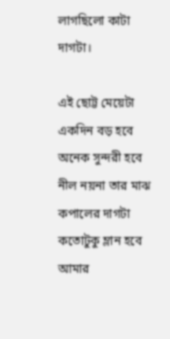লাগছিলো কাটা দাগটা।

এই ছোট্ট মেয়েটা একদিন বড় হবে অনেক সুন্দরী হবে নীল নয়না তার মাঝ কপালের দাগটা কতোটুকু ম্লান হবে আমার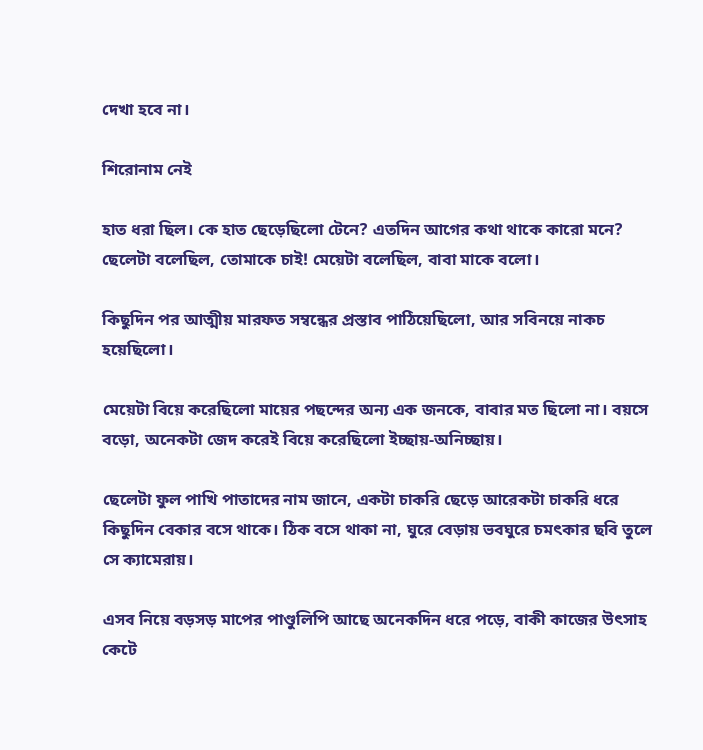দেখা হবে না।

শিরোনাম নেই

হাত ধরা ছিল। কে হাত ছেড়েছিলো টেনে? এতদিন আগের কথা থাকে কারো মনে? ছেলেটা বলেছিল, তোমাকে চাই! মেয়েটা বলেছিল, বাবা মাকে বলো।

কিছুদিন পর আত্মীয় মারফত সম্বন্ধের প্রস্তাব পাঠিয়েছিলো, আর সবিনয়ে নাকচ হয়েছিলো।

মেয়েটা বিয়ে করেছিলো মায়ের পছন্দের অন্য এক জনকে, বাবার মত ছিলো না। বয়সে বড়ো, অনেকটা জেদ করেই বিয়ে করেছিলো ইচ্ছায়-অনিচ্ছায়।

ছেলেটা ফুল পাখি পাতাদের নাম জানে, একটা চাকরি ছেড়ে আরেকটা চাকরি ধরে কিছুদিন বেকার বসে থাকে। ঠিক বসে থাকা না, ঘুরে বেড়ায় ভবঘুরে চমৎকার ছবি তুলে সে ক্যামেরায়।

এসব নিয়ে বড়সড় মাপের পাণ্ডুলিপি আছে অনেকদিন ধরে পড়ে, বাকী কাজের উৎসাহ কেটে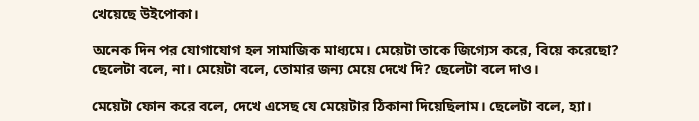খেয়েছে উইপোকা।

অনেক দিন পর যোগাযোগ হল সামাজিক মাধ্যমে। মেয়েটা তাকে জিগ্যেস করে, বিয়ে করেছো? ছেলেটা বলে, না। মেয়েটা বলে, তোমার জন্য মেয়ে দেখে দি? ছেলেটা বলে দাও।

মেয়েটা ফোন করে বলে, দেখে এসেছ যে মেয়েটার ঠিকানা দিয়েছিলাম। ছেলেটা বলে, হ্যা।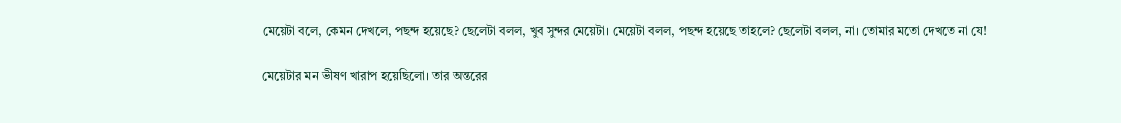মেয়েটা বলে, কেমন দেখলে, পছন্দ হয়েছে? ছেলেটা বলল, খুব সুন্দর মেয়েটা। মেয়েটা বলল, পছন্দ হয়েছে তাহলে? ছেলেটা বলল, না। তোমার মতো দেখতে না যে!

মেয়েটার মন ভীষণ খারাপ হয়েছিলো। তার অন্তরের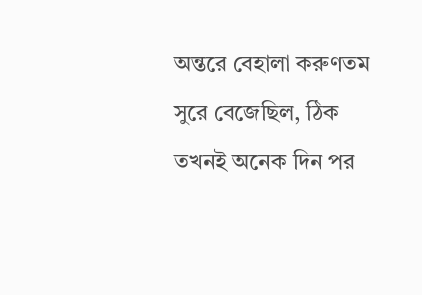অন্তরে বেহালা করুণতম সুরে বেজেছিল, ঠিক তখনই অনেক দিন পর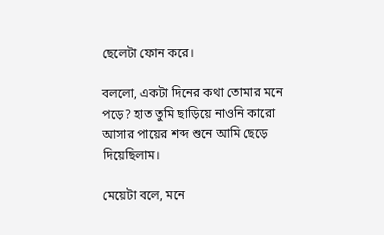ছেলেটা ফোন করে।

বললো, একটা দিনের কথা তোমার মনে পড়ে? হাত তুমি ছাড়িয়ে নাওনি কারো আসার পায়ের শব্দ শুনে আমি ছেড়ে দিয়েছিলাম।

মেয়েটা বলে, মনে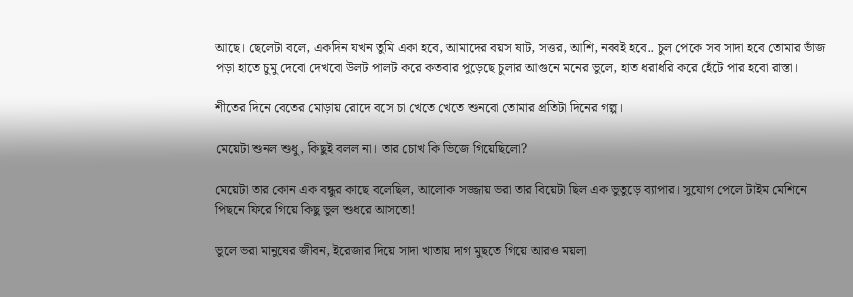আছে। ছেলেটা বলে, একদিন যখন তুমি একা হবে, আমাদের বয়স ষাট, সত্তর, আশি, নব্বই হবে.. চুল পেকে সব সাদা হবে তোমার ভাঁজ পড়া হাতে চুমু দেবো দেখবো উলট পালট করে কতবার পুড়েছে চুলার আগুনে মনের ভুলে, হাত ধরাধরি করে হেঁটে পার হবো রাস্তা।

শীতের দিনে বেতের মোড়ায় রোদে বসে চা খেতে খেতে শুনবো তোমার প্রতিটা দিনের গল্প।

মেয়েটা শুনল শুধু, কিছুই বলল না। তার চোখ কি ভিজে গিয়েছিলো?

মেয়েটা তার কোন এক বন্ধুর কাছে বলেছিল, আলোক সজ্জায় ভরা তার বিয়েটা ছিল এক ভুতুড়ে ব্যাপার। সুযোগ পেলে টাইম মেশিনে পিছনে ফিরে গিয়ে কিছু ভুল শুধরে আসতো!

ভুলে ভরা মানুষের জীবন, ইরেজার দিয়ে সাদা খাতায় দাগ মুছতে গিয়ে আরও ময়লা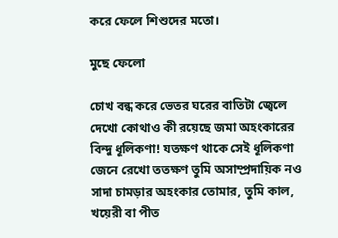করে ফেলে শিশুদের মতো।

মুছে ফেলো

চোখ বন্ধ করে ভেতর ঘরের বাতিটা জ্বেলে দেখো কোথাও কী রয়েছে জমা অহংকারের বিন্দু ধূলিকণা! যতক্ষণ থাকে সেই ধূলিকণা জেনে রেখো ততক্ষণ তুমি অসাম্প্রদায়িক নও সাদা চামড়ার অহংকার তোমার, তুমি কাল, খয়েরী বা পীত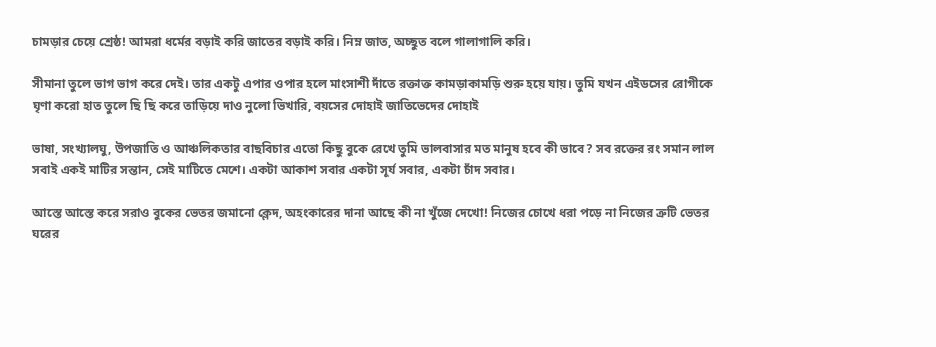চামড়ার চেয়ে শ্রেষ্ঠ! আমরা ধর্মের বড়াই করি জাতের বড়াই করি। নিম্ন জাত, অচ্ছুত বলে গালাগালি করি।

সীমানা তুলে ভাগ ভাগ করে দেই। তার একটু এপার ওপার হলে মাংসাশী দাঁতে রক্তাক্ত কামড়াকামড়ি শুরু হয়ে যায়। তুমি যখন এইডসের রোগীকে ঘৃণা করো হাত তুলে ছি ছি করে তাড়িয়ে দাও নুলো ভিখারি, বয়সের দোহাই জাতিভেদের দোহাই

ভাষা, সংখ্যালঘু, উপজাতি ও আঞ্চলিকতার বাছবিচার এতো কিছু বুকে রেখে তুমি ভালবাসার মত মানুষ হবে কী ভাবে? সব রক্তের রং সমান লাল সবাই একই মাটির সন্তান, সেই মাটিতে মেশে। একটা আকাশ সবার একটা সূর্য সবার, একটা চাঁদ সবার।

আস্তে আস্তে করে সরাও বুকের ভেতর জমানো ক্লেদ, অহংকারের দানা আছে কী না খুঁজে দেখো! নিজের চোখে ধরা পড়ে না নিজের ত্রুটি ভেতর ঘরের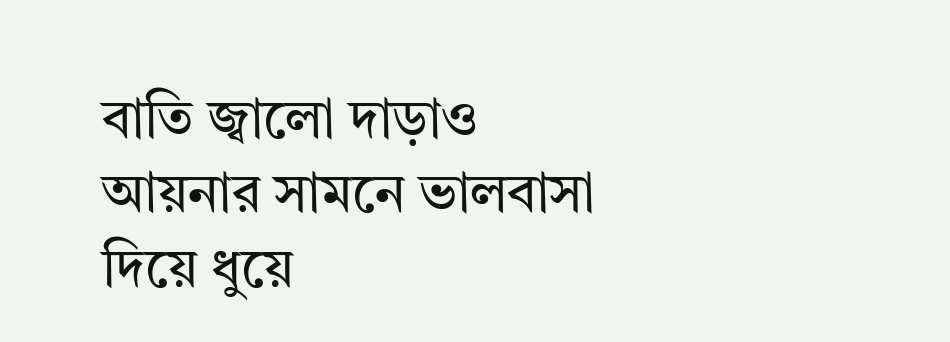বাতি জ্বালো দাড়াও আয়নার সামনে ভালবাসা দিয়ে ধুয়ে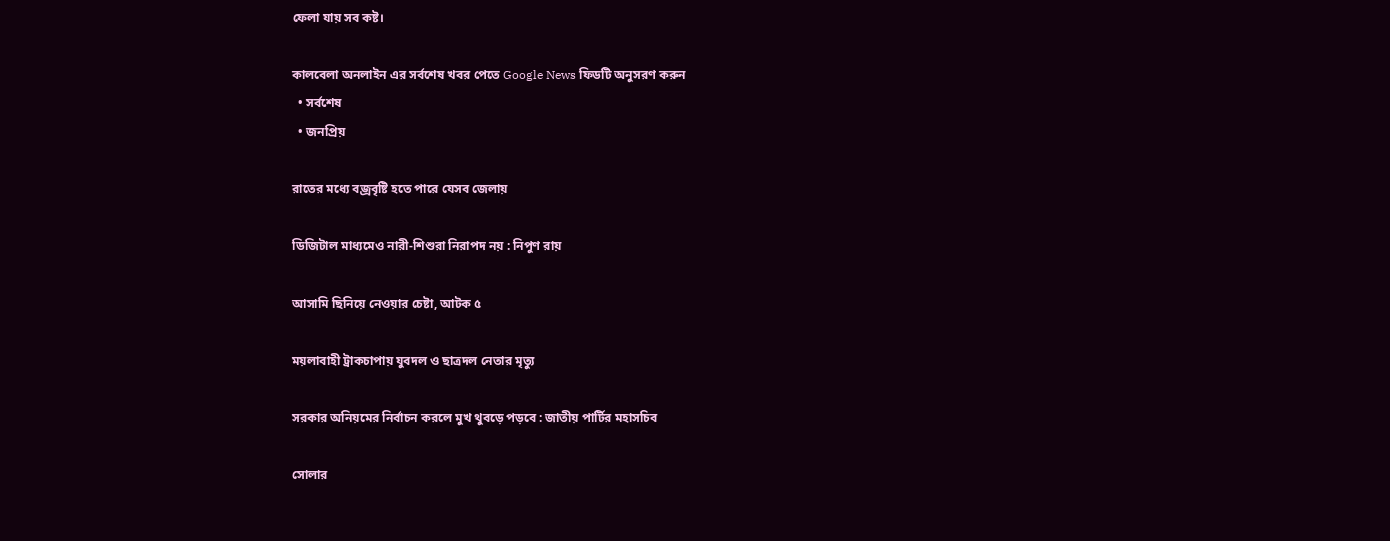ফেলা যায় সব কষ্ট।

কালবেলা অনলাইন এর সর্বশেষ খবর পেতে Google News ফিডটি অনুসরণ করুন
  • সর্বশেষ
  • জনপ্রিয়

রাতের মধ্যে বজ্রবৃষ্টি হতে পারে যেসব জেলায়

ডিজিটাল মাধ্যমেও নারী-শিশুরা নিরাপদ নয় : নিপুণ রায়

আসামি ছিনিয়ে নেওয়ার চেষ্টা, আটক ৫

ময়লাবাহী ট্রাকচাপায় যুবদল ও ছাত্রদল নেতার মৃত্যু

সরকার অনিয়মের নির্বাচন করলে মুখ থুবড়ে পড়বে : জাতীয় পার্টির মহাসচিব

সোলার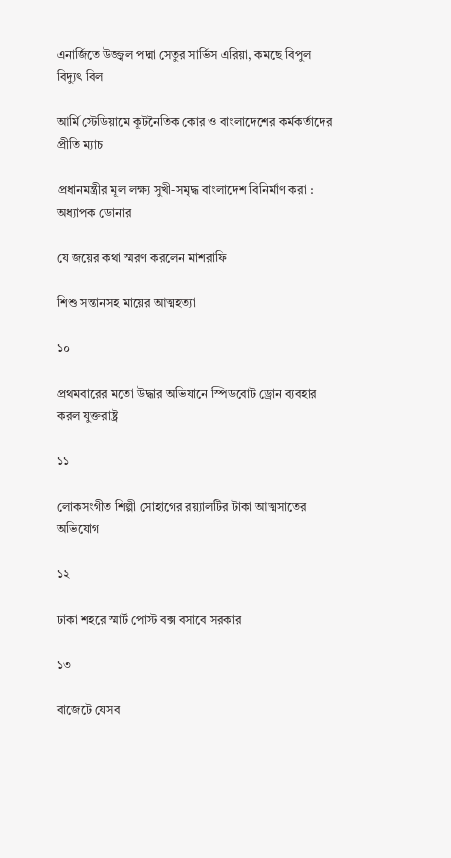এনার্জিতে উজ্জ্বল পদ্মা সেতুর সার্ভিস এরিয়া, কমছে বিপুল বিদ্যুৎ বিল

আর্মি স্টেডিয়ামে কূটনৈতিক কোর ও বাংলাদেশের কর্মকর্তাদের প্রীতি ম্যাচ

প্রধানমন্ত্রীর মূল লক্ষ্য সুখী-সমৃদ্ধ বাংলাদেশ বিনির্মাণ করা : অধ্যাপক ডোনার

যে জয়ের কথা স্মরণ করলেন মাশরাফি

শিশু সন্তানসহ মায়ের আত্মহত্যা

১০

প্রথমবারের মতো উদ্ধার অভিযানে স্পিডবোট ড্রোন ব্যবহার করল যুক্তরাষ্ট্র

১১

লোকসংগীত শিল্পী সোহাগের রয়্যালটির টাকা আত্মসাতের অভিযোগ

১২

ঢাকা শহরে স্মার্ট পোস্ট বক্স বসাবে সরকার

১৩

বাজেটে যেসব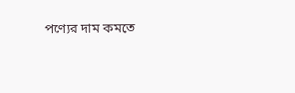পণ্যের দাম কমতে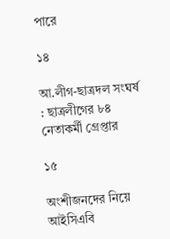পারে

১৪

আ.লীগ-ছাত্রদল সংঘর্ষ : ছাত্রলীগের ৮৪ নেতাকর্মী গ্রেপ্তার

১৫

অংশীজনদের নিয়ে আইসিএবি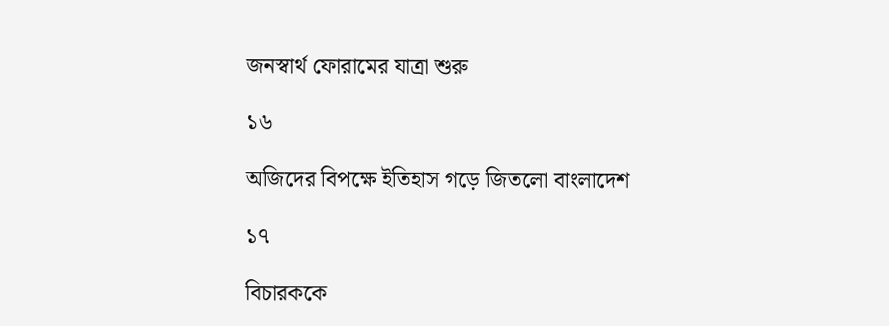জনস্বার্থ ফোরামের যাত্রা শুরু

১৬

অজিদের বিপক্ষে ইতিহাস গড়ে জিতলো বাংলাদেশ

১৭

বিচারককে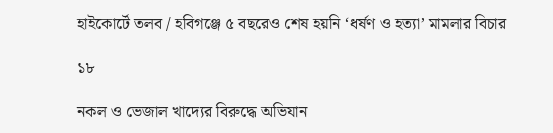হাইকোর্টে তলব / হবিগঞ্জে ৫ বছরেও শেষ হয়নি ‘ধর্ষণ ও হত্যা’ মামলার বিচার

১৮

নকল ও ভেজাল খাদ্যের বিরুদ্ধে অভিযান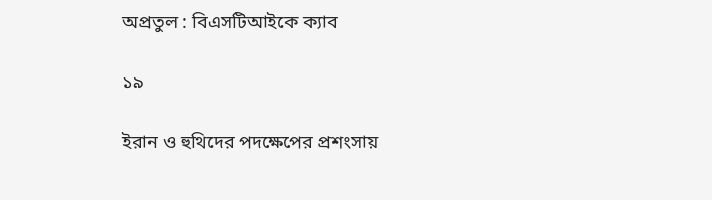অপ্রতুল : বিএসটিআইকে ক্যাব

১৯

ইরান ও হুথিদের পদক্ষেপের প্রশংসায়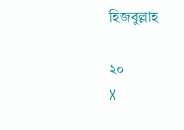হিজবুল্লাহ

২০
X